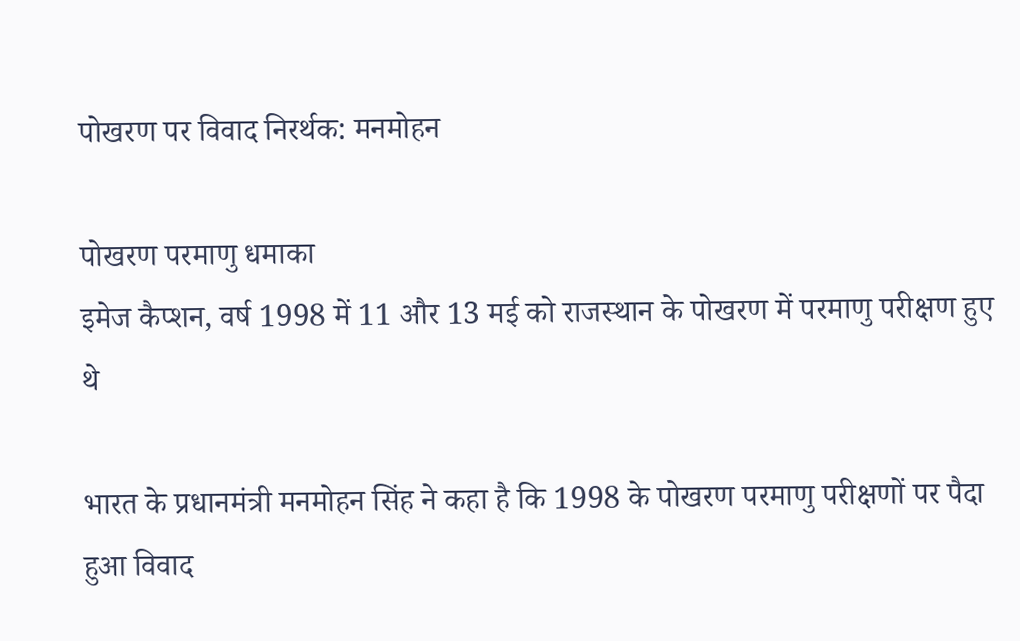पोखरण पर विवाद निरर्थक: मनमोहन

पोखरण परमाणु धमाका
इमेज कैप्शन, वर्ष 1998 में 11 और 13 मई को राजस्थान के पोखरण में परमाणु परीक्षण हुए थे

भारत के प्रधानमंत्री मनमोहन सिंह ने कहा है कि 1998 के पोखरण परमाणु परीक्षणों पर पैदा हुआ विवाद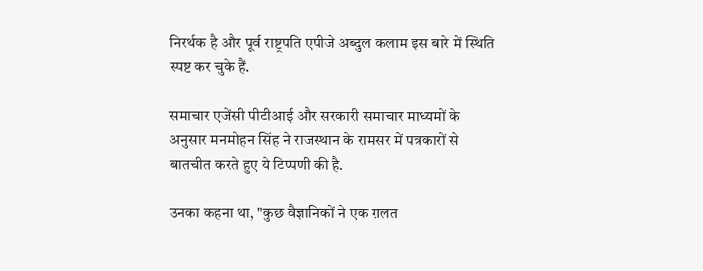निरर्थक है और पूर्व राष्ट्रपति एपीजे अब्दुल कलाम इस बारे में स्थिति स्पष्ट कर चुके हैं.

समाचार एजेंसी पीटीआई और सरकारी समाचार माध्यमों के अनुसार मनमोहन सिंह ने राजस्थान के रामसर में पत्रकारों से बातचीत करते हुए ये टिप्पणी की है.

उनका कहना था, "कुछ वैज्ञानिकों ने एक ग़लत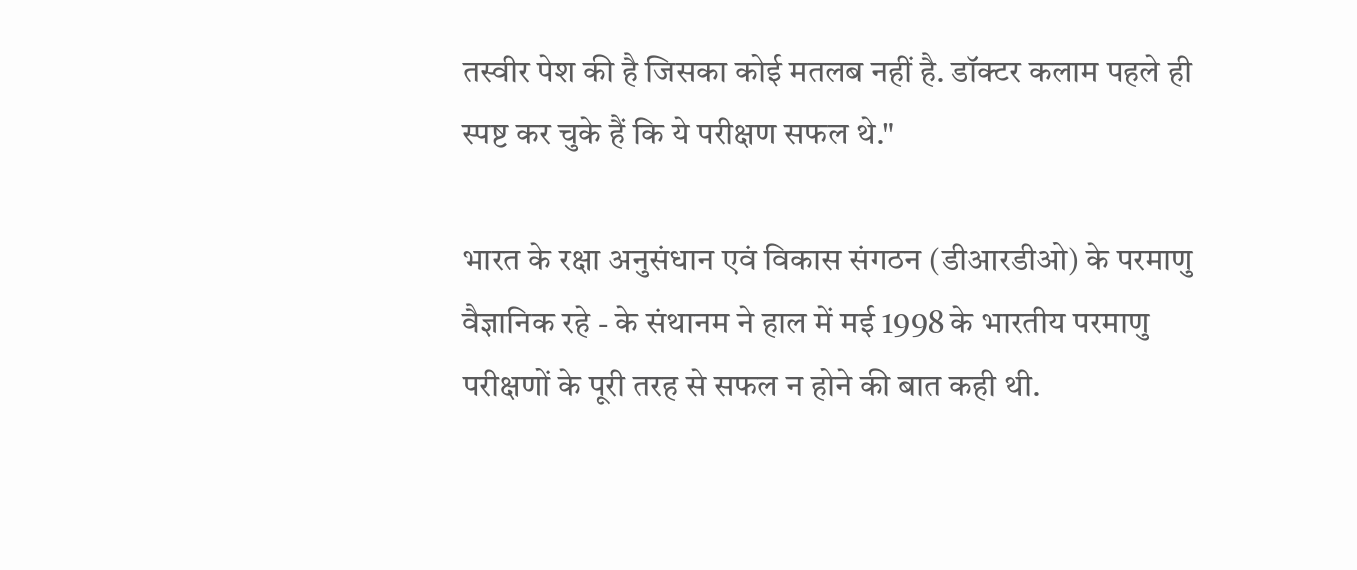तस्वीर पेश की है जिसका कोई मतलब नहीं है. डॉक्टर कलाम पहले ही स्पष्ट कर चुके हैं कि ये परीक्षण सफल थे."

भारत के रक्षा अनुसंधान एवं विकास संगठन (डीआरडीओ) के परमाणु वैज्ञानिक रहे - के संथानम ने हाल में मई 1998 के भारतीय परमाणु परीक्षणों के पूरी तरह से सफल न होने की बात कही थी.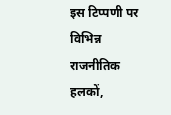इस टिप्पणी पर विभिन्न राजनीतिक हलकों,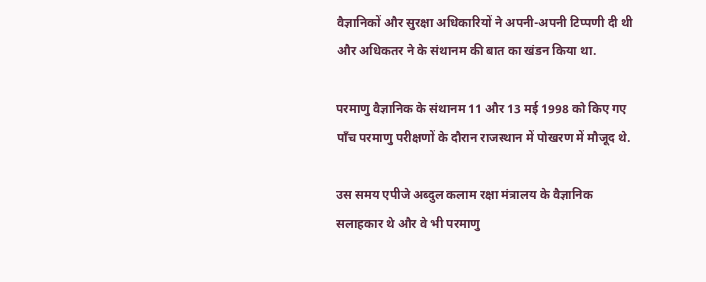वैज्ञानिकों और सुरक्षा अधिकारियों ने अपनी-अपनी टिप्पणी दी थी और अधिकतर ने के संथानम की बात का खंडन किया था.

परमाणु वैज्ञानिक के संथानम 11 और 13 मई 1998 को किए गए पाँच परमाणु परीक्षणों के दौरान राजस्थान में पोखरण में मौजूद थे.

उस समय एपीजे अब्दुल कलाम रक्षा मंत्रालय के वैज्ञानिक सलाहकार थे और वे भी परमाणु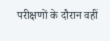परीक्षणों के दौरान वहीं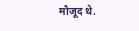मौजूद थे.